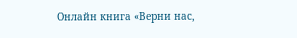Онлайн книга «Верни нас,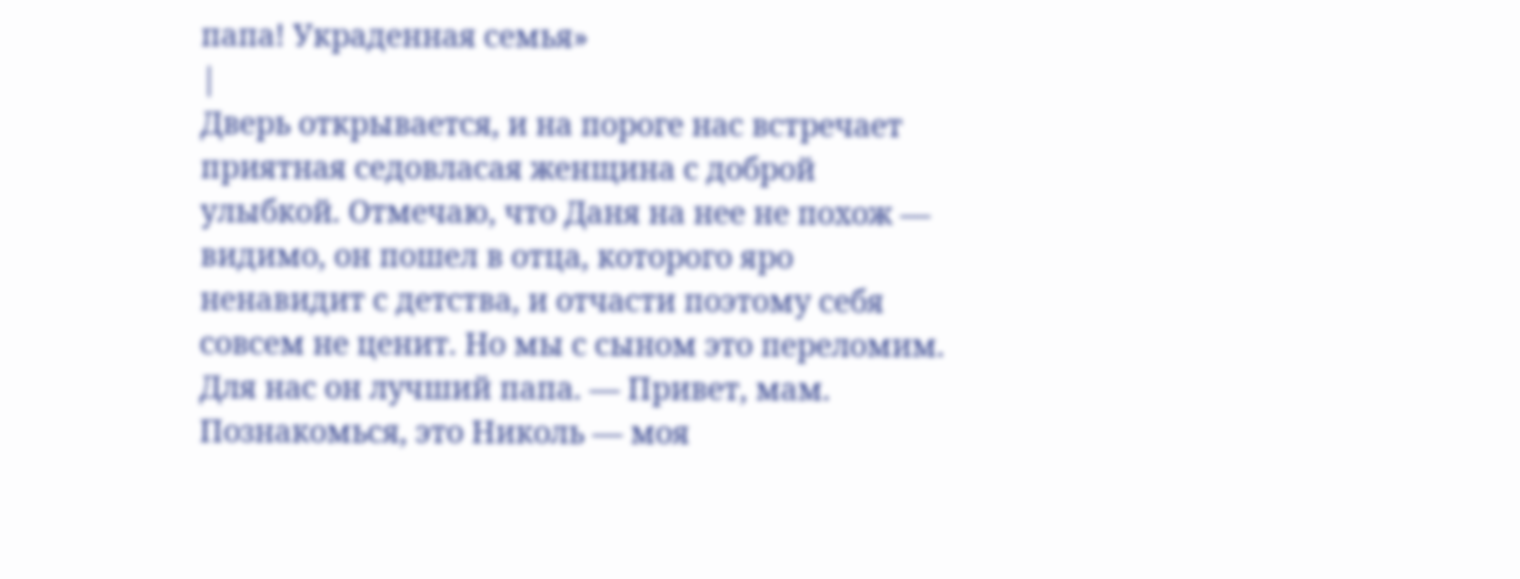папа! Украденная семья»
|
Дверь открывается, и на пороге нас встречает приятная седовласая женщина с доброй улыбкой. Отмечаю, что Даня на нее не похож — видимо, он пошел в отца, которого яро ненавидит с детства, и отчасти поэтому себя совсем не ценит. Но мы с сыном это переломим. Для нас он лучший папа. — Привет, мам. Познакомься, это Николь — моя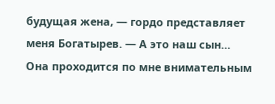будущая жена, — гордо представляет меня Богатырев. — А это наш сын… Она проходится по мне внимательным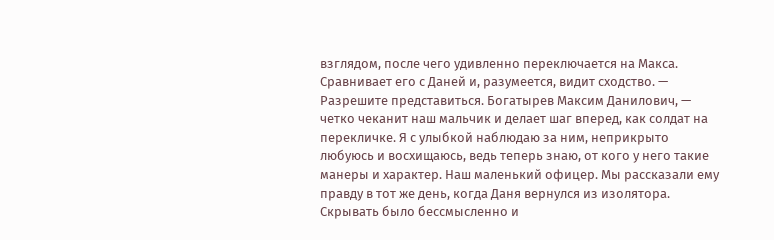взглядом, после чего удивленно переключается на Макса. Сравнивает его с Даней и, разумеется, видит сходство. — Разрешите представиться. Богатырев Максим Данилович, — четко чеканит наш мальчик и делает шаг вперед, как солдат на перекличке. Я с улыбкой наблюдаю за ним, неприкрыто любуюсь и восхищаюсь, ведь теперь знаю, от кого у него такие манеры и характер. Наш маленький офицер. Мы рассказали ему правду в тот же день, когда Даня вернулся из изолятора. Скрывать было бессмысленно и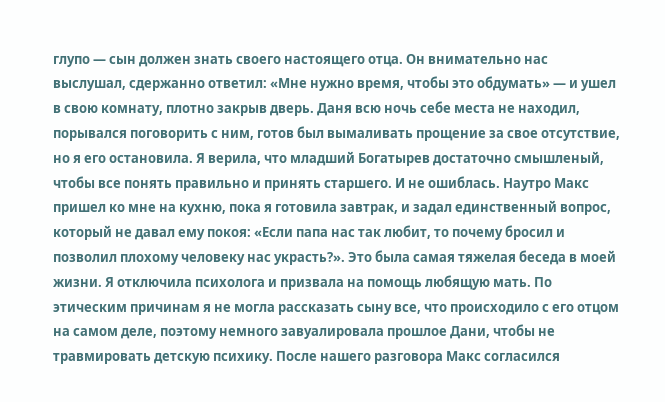глупо — сын должен знать своего настоящего отца. Он внимательно нас выслушал, сдержанно ответил: «Мне нужно время, чтобы это обдумать» — и ушел в свою комнату, плотно закрыв дверь. Даня всю ночь себе места не находил, порывался поговорить с ним, готов был вымаливать прощение за свое отсутствие, но я его остановила. Я верила, что младший Богатырев достаточно смышленый, чтобы все понять правильно и принять старшего. И не ошиблась. Наутро Макс пришел ко мне на кухню, пока я готовила завтрак, и задал единственный вопрос, который не давал ему покоя: «Если папа нас так любит, то почему бросил и позволил плохому человеку нас украсть?». Это была самая тяжелая беседа в моей жизни. Я отключила психолога и призвала на помощь любящую мать. По этическим причинам я не могла рассказать сыну все, что происходило с его отцом на самом деле, поэтому немного завуалировала прошлое Дани, чтобы не травмировать детскую психику. После нашего разговора Макс согласился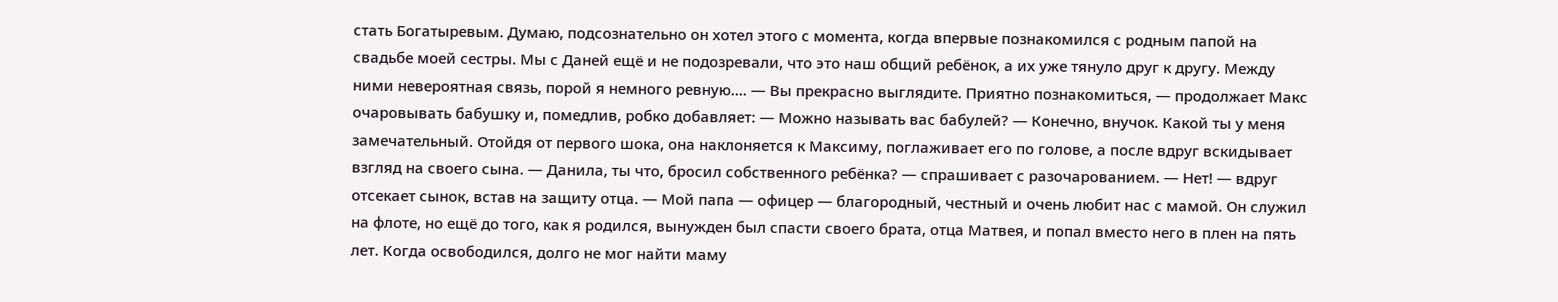стать Богатыревым. Думаю, подсознательно он хотел этого с момента, когда впервые познакомился с родным папой на свадьбе моей сестры. Мы с Даней ещё и не подозревали, что это наш общий ребёнок, а их уже тянуло друг к другу. Между ними невероятная связь, порой я немного ревную…. — Вы прекрасно выглядите. Приятно познакомиться, — продолжает Макс очаровывать бабушку и, помедлив, робко добавляет: — Можно называть вас бабулей? — Конечно, внучок. Какой ты у меня замечательный. Отойдя от первого шока, она наклоняется к Максиму, поглаживает его по голове, а после вдруг вскидывает взгляд на своего сына. — Данила, ты что, бросил собственного ребёнка? — спрашивает с разочарованием. — Нет! — вдруг отсекает сынок, встав на защиту отца. — Мой папа — офицер — благородный, честный и очень любит нас с мамой. Он служил на флоте, но ещё до того, как я родился, вынужден был спасти своего брата, отца Матвея, и попал вместо него в плен на пять лет. Когда освободился, долго не мог найти маму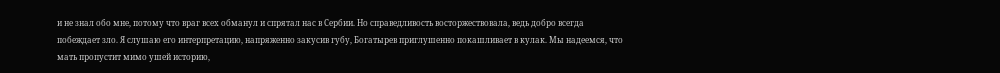и не знал обо мне, потому что враг всех обманул и спрятал нас в Сербии. Но справедливость восторжествовала, ведь добро всегда побеждает зло. Я слушаю его интерпретацию, напряженно закусив губу, Богатырев приглушенно покашливает в кулак. Мы надеемся, что мать пропустит мимо ушей историю,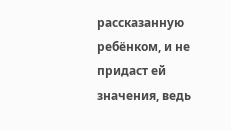рассказанную ребёнком, и не придаст ей значения, ведь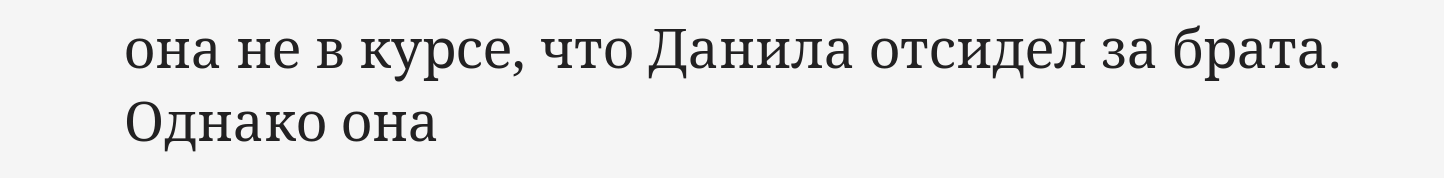она не в курсе, что Данила отсидел за брата. Однако она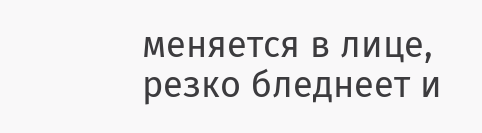меняется в лице, резко бледнеет и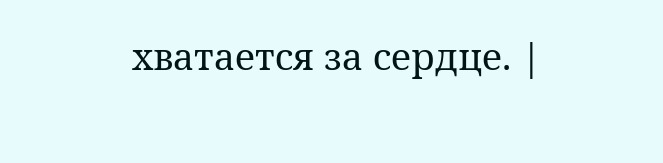хватается за сердце. |